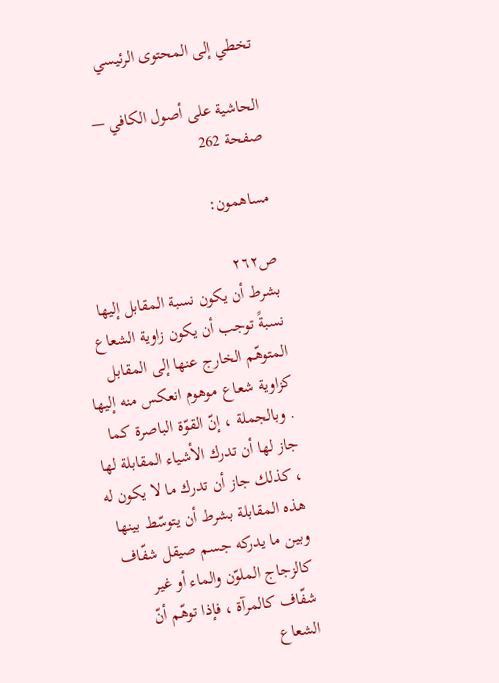تخطي إلى المحتوى الرئيسي

الحاشية على أصول الكافي — صفحة 262

مساهمون:

ص٢٦٢
بشرط أن يكون نسبة المقابل إليها نسبةً توجب أن يكون زاوية الشعاع المتوهّم الخارج عنها إلى المقابل كزاوية شعاع موهوم انعكس منه إليها . وبالجملة ، إنّ القوّة الباصرة كما جاز لها أن تدرك الأشياء المقابلة لها ، كذلك جاز أن تدرك ما لا يكون له هذه المقابلة بشرط أن يتوسّط بينها وبين ما يدركه جسم صيقل شفّاف كالزجاج الملوّن والماء أو غير شفّاف كالمرآة ، فإذا توهّم أنّ الشعاع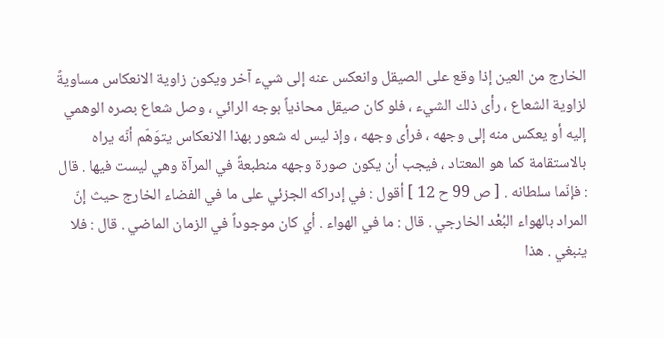الخارج من العين إذا وقع على الصيقل وانعكس عنه إلى شيء آخر ويكون زاوية الانعكاس مساويةً لزاوية الشعاع ، رأى ذلك الشيء ، فلو كان صيقل محاذياً بوجه الرائي ، وصل شعاع بصره الوهمي إليه أو يعكس منه إلى وجهه ، فرأى وجهه ، وإذ ليس له شعور بهذا الانعكاس يتوَهّم أنّه يراه بالاستقامة كما هو المعتاد ، فيجب أن يكون صورة وجهه منطبعةً في المرآة وهي ليست فيها . قال : فإنّما سلطانه . [ ص 99 ح 12 ] أقول : في إدراكه الجزئي على ما في الفضاء الخارج حيث إنّ المراد بالهواء البُعْد الخارجي . قال : ما في الهواء . أي كان موجوداً في الزمان الماضي . قال : فلا ينبغي . هذا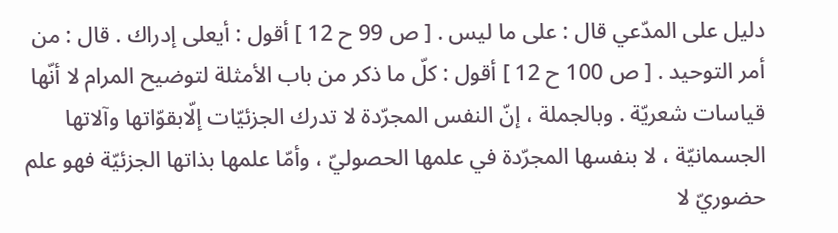دليل على المدّعي قال : على ما ليس . [ ص 99 ح 12 ] أقول : أيعلى إدراك . قال : من أمر التوحيد . [ ص 100 ح 12 ] أقول : كلّ ما ذكر من باب الأمثلة لتوضيح المرام لا أنّها قياسات شعريّة . وبالجملة ، إنّ النفس المجرّدة لا تدرك الجزئيّات إلّابقوّاتها وآلاتها الجسمانيّة ، لا بنفسها المجرّدة في علمها الحصوليّ ، وأمّا علمها بذاتها الجزئيّة فهو علم حضوريّ لا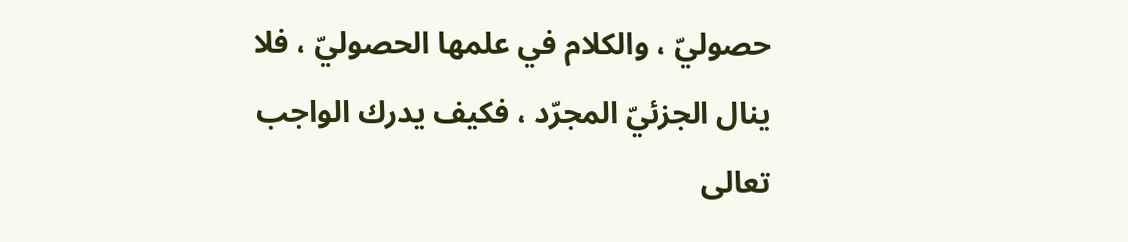حصوليّ ، والكلام في علمها الحصوليّ ، فلا ينال الجزئيّ المجرّد ، فكيف يدرك الواجب تعالى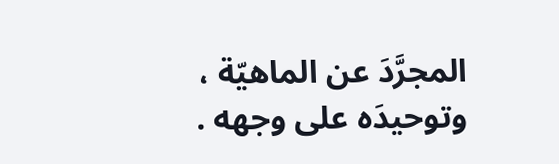المجرَّدَ عن الماهيّة ، وتوحيدَه على وجهه .